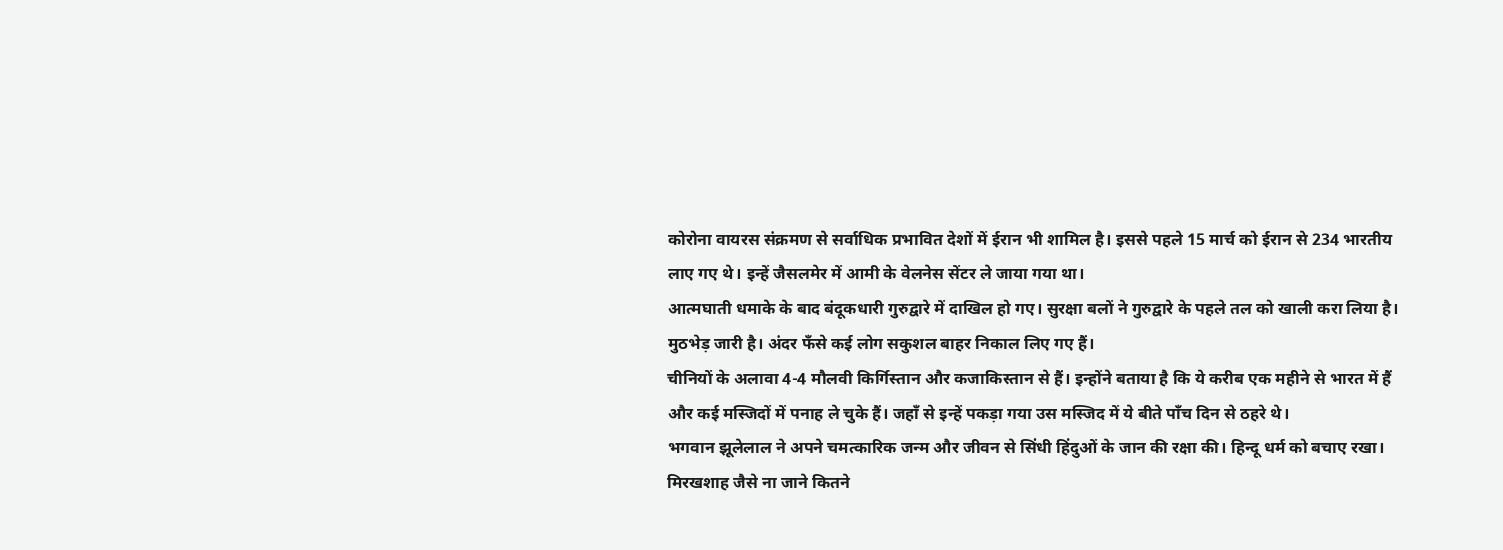कोरोना वायरस संक्रमण से सर्वाधिक प्रभावित देशों में ईरान भी शामिल है। इससे पहले 15 मार्च को ईरान से 234 भारतीय लाए गए थे। इन्हें जैसलमेर में आमी के वेलनेस सेंटर ले जाया गया था।
आत्मघाती धमाके के बाद बंदूकधारी गुरुद्वारे में दाखिल हो गए। सुरक्षा बलों ने गुरुद्वारे के पहले तल को खाली करा लिया है। मुठभेड़ जारी है। अंदर फॅंसे कई लोग सकुशल बाहर निकाल लिए गए हैं।
चीनियों के अलावा 4-4 मौलवी किर्गिस्तान और कजाकिस्तान से हैं। इन्होंने बताया है कि ये करीब एक महीने से भारत में हैं और कई मस्जिदों में पनाह ले चुके हैं। जहॉं से इन्हें पकड़ा गया उस मस्जिद में ये बीते पॉंच दिन से ठहरे थे।
भगवान झूलेलाल ने अपने चमत्कारिक जन्म और जीवन से सिंधी हिंदुओं के जान की रक्षा की। हिन्दू धर्म को बचाए रखा। मिरखशाह जैसे ना जाने कितने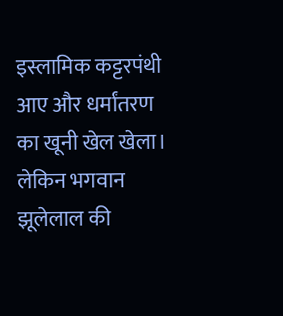इस्लामिक कट्टरपंथी आए और धर्मांतरण का खूनी खेल खेला। लेकिन भगवान झूलेलाल की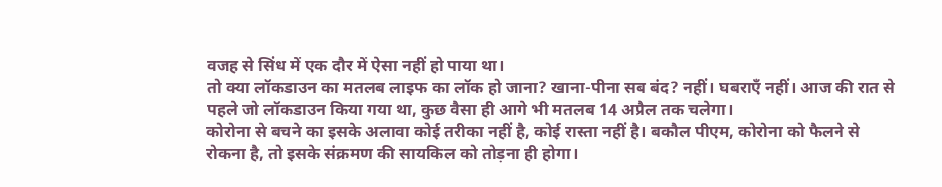वजह से सिंध में एक दौर में ऐसा नहीं हो पाया था।
तो क्या लॉकडाउन का मतलब लाइफ का लॉक हो जाना? खाना-पीना सब बंद? नहीं। घबराएँ नहीं। आज की रात से पहले जो लॉकडाउन किया गया था, कुछ वैसा ही आगे भी मतलब 14 अप्रैल तक चलेगा।
कोरोना से बचने का इसके अलावा कोई तरीका नहीं है, कोई रास्ता नहीं है। बकौल पीएम, कोरोना को फैलने से रोकना है, तो इसके संक्रमण की सायकिल को तोड़ना ही होगा।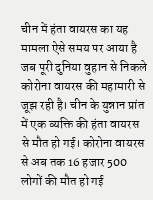चीन में हंता वायरस का यह मामला ऐसे समय पर आया है जब पूरी दुनिया वुहान से निकले कोरोना वायरस की महामारी से जूझ रही है। चीन के युन्नान प्रांत में एक व्यक्ति की हंता वायरस से मौत हो गई। कोरोना वायरस से अब तक 16 हजार 500 लोगों की मौत हो गई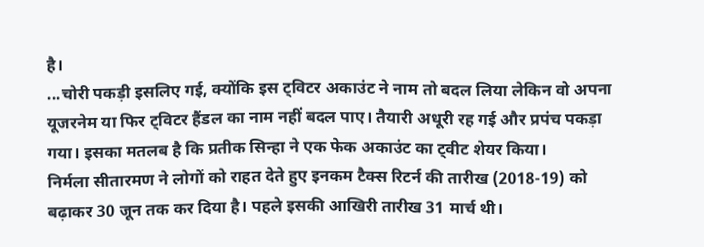है।
...चोरी पकड़ी इसलिए गई, क्योंकि इस ट्विटर अकाउंट ने नाम तो बदल लिया लेकिन वो अपना यूजरनेम या फिर ट्विटर हैंडल का नाम नहीं बदल पाए। तैयारी अधूरी रह गई और प्रपंच पकड़ा गया। इसका मतलब है कि प्रतीक सिन्हा ने एक फेक अकाउंट का ट्वीट शेयर किया।
निर्मला सीतारमण ने लोगों को राहत देते हुए इनकम टैक्स रिटर्न की तारीख (2018-19) को बढ़ाकर 30 जून तक कर दिया है। पहले इसकी आखिरी तारीख 31 मार्च थी।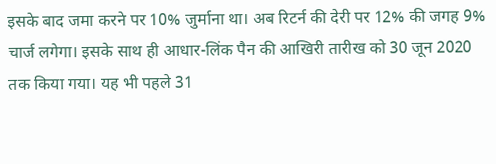इसके बाद जमा करने पर 10% जुर्माना था। अब रिटर्न की देरी पर 12% की जगह 9% चार्ज लगेगा। इसके साथ ही आधार-लिंक पैन की आखिरी तारीख को 30 जून 2020 तक किया गया। यह भी पहले 31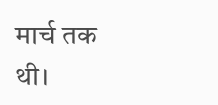मार्च तक थी।